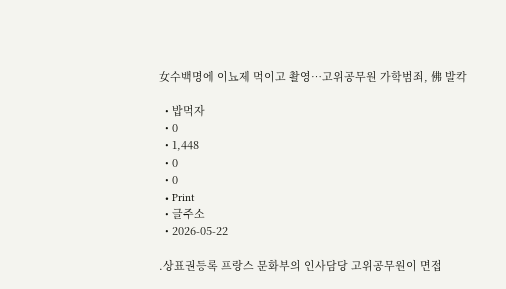女수백명에 이뇨제 먹이고 촬영…고위공무원 가학범죄, 佛 발칵

  • 밥먹자
  • 0
  • 1,448
  • 0
  • 0
  • Print
  • 글주소
  • 2026-05-22

.상표권등록 프랑스 문화부의 인사담당 고위공무원이 면접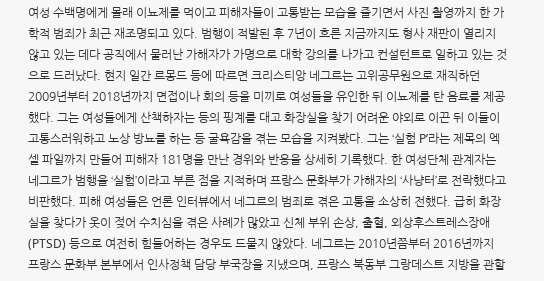여성 수백명에게 몰래 이뇨제를 먹이고 피해자들이 고통받는 모습을 즐기면서 사진 촬영까지 한 가학적 범죄가 최근 재조명되고 있다. 범행이 적발된 후 7년이 흐른 지금까지도 형사 재판이 열리지 않고 있는 데다 공직에서 물러난 가해자가 가명으로 대학 강의를 나가고 컨설턴트로 일하고 있는 것으로 드러났다. 현지 일간 르몽드 등에 따르면 크리스티앙 네그르는 고위공무원으로 재직하던 2009년부터 2018년까지 면접이나 회의 등을 미끼로 여성들을 유인한 뒤 이뇨제를 탄 음료를 제공했다. 그는 여성들에게 산책하자는 등의 핑계를 대고 화장실을 찾기 어려운 야외로 이끈 뒤 이들이 고통스러워하고 노상 방뇨를 하는 등 굴욕감을 겪는 모습을 지켜봤다. 그는 ‘실험 P’라는 제목의 엑셀 파일까지 만들어 피해자 181명을 만난 경위와 반응을 상세히 기록했다. 한 여성단체 관계자는 네그르가 범행을 ‘실험’이라고 부른 점을 지적하며 프랑스 문화부가 가해자의 ‘사냥터’로 전락했다고 비판했다. 피해 여성들은 언론 인터뷰에서 네그르의 범죄로 겪은 고통을 소상히 전했다. 급히 화장실을 찾다가 옷이 젖어 수치심을 겪은 사례가 많았고 신체 부위 손상, 출혈, 외상후스트레스장애(PTSD) 등으로 여전히 힘들어하는 경우도 드물지 않았다. 네그르는 2010년쯤부터 2016년까지 프랑스 문화부 본부에서 인사정책 담당 부국장을 지냈으며, 프랑스 북동부 그랑데스트 지방을 관할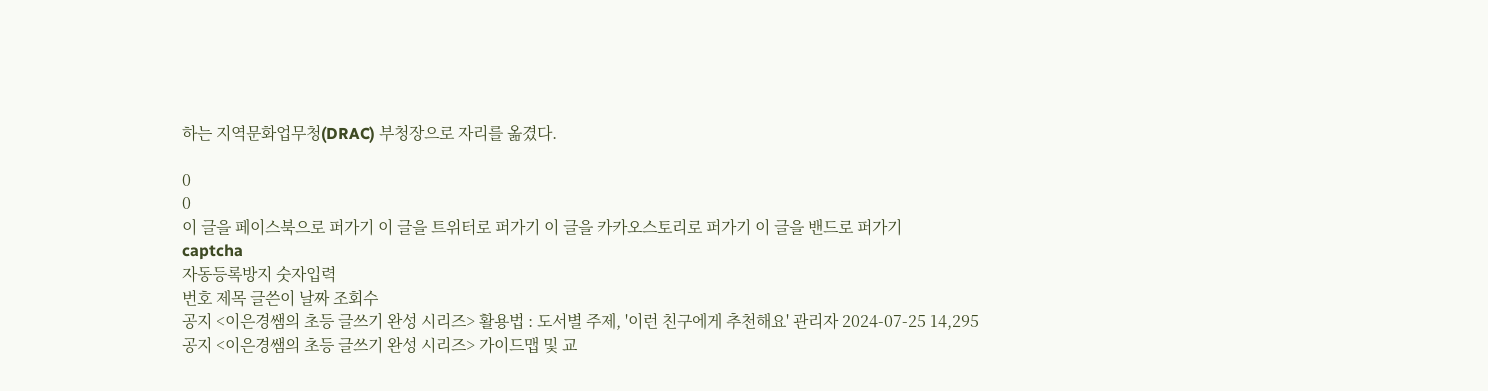하는 지역문화업무청(DRAC) 부청장으로 자리를 옮겼다.

0
0
이 글을 페이스북으로 퍼가기 이 글을 트위터로 퍼가기 이 글을 카카오스토리로 퍼가기 이 글을 밴드로 퍼가기
captcha
자동등록방지 숫자입력
번호 제목 글쓴이 날짜 조회수
공지 <이은경쌤의 초등 글쓰기 완성 시리즈> 활용법 : 도서별 주제, '이런 친구에게 추천해요' 관리자 2024-07-25 14,295
공지 <이은경쌤의 초등 글쓰기 완성 시리즈> 가이드맵 및 교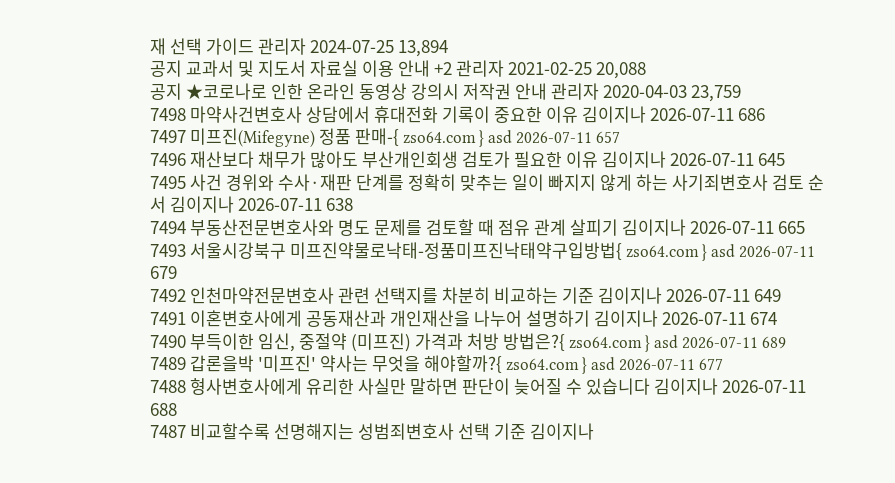재 선택 가이드 관리자 2024-07-25 13,894
공지 교과서 및 지도서 자료실 이용 안내 +2 관리자 2021-02-25 20,088
공지 ★코로나로 인한 온라인 동영상 강의시 저작권 안내 관리자 2020-04-03 23,759
7498 마약사건변호사 상담에서 휴대전화 기록이 중요한 이유 김이지나 2026-07-11 686
7497 미프진(Mifegyne) 정품 판매-{ zso64.com } asd 2026-07-11 657
7496 재산보다 채무가 많아도 부산개인회생 검토가 필요한 이유 김이지나 2026-07-11 645
7495 사건 경위와 수사·재판 단계를 정확히 맞추는 일이 빠지지 않게 하는 사기죄변호사 검토 순서 김이지나 2026-07-11 638
7494 부동산전문변호사와 명도 문제를 검토할 때 점유 관계 살피기 김이지나 2026-07-11 665
7493 서울시강북구 미프진약물로낙태-정품미프진낙태약구입방법{ zso64.com } asd 2026-07-11 679
7492 인천마약전문변호사 관련 선택지를 차분히 비교하는 기준 김이지나 2026-07-11 649
7491 이혼변호사에게 공동재산과 개인재산을 나누어 설명하기 김이지나 2026-07-11 674
7490 부득이한 임신, 중절약 (미프진) 가격과 처방 방법은?{ zso64.com } asd 2026-07-11 689
7489 갑론을박 '미프진' 약사는 무엇을 해야할까?{ zso64.com } asd 2026-07-11 677
7488 형사변호사에게 유리한 사실만 말하면 판단이 늦어질 수 있습니다 김이지나 2026-07-11 688
7487 비교할수록 선명해지는 성범죄변호사 선택 기준 김이지나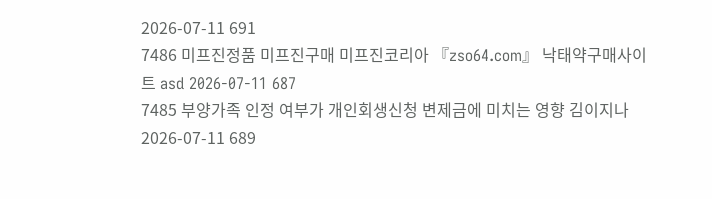2026-07-11 691
7486 미프진정품 미프진구매 미프진코리아 『zso64.com』 낙태약구매사이트 asd 2026-07-11 687
7485 부양가족 인정 여부가 개인회생신청 변제금에 미치는 영향 김이지나 2026-07-11 689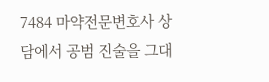7484 마약전문변호사 상담에서 공범 진술을 그대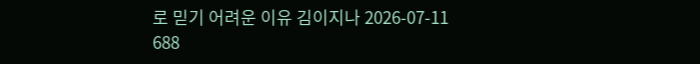로 믿기 어려운 이유 김이지나 2026-07-11 688